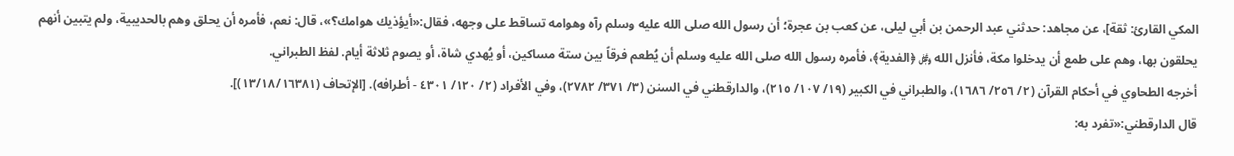المكي القارئ: ثقة]، عن مجاهد: حدثني عبد الرحمن بن أبي ليلى، عن كعب بن عجرة؛ أن رسول الله صلى الله عليه وسلم رآه وهوامه تساقط على وجهه، فقال:«أيؤذيك هوامك؟»، قال: نعم، فأمره أن يحلق وهم بالحديبية، ولم يتبين أنهم يحلقون بها، وهم على طمع أن يدخلوا مكة، فأنزل الله ﷿ ﴿الفدية﴾، فأمره رسول الله صلى الله عليه وسلم أن يُطعم فرقاً بين ستة مساكين، أو يُهدي شاة، أو يصوم ثلاثة أيام. لفظ الطبراني.
أخرجه الطحاوي في أحكام القرآن (٢/ ٢٥٦/ ١٦٨٦)، والطبراني في الكبير (١٩/ ١٠٧/ ٢١٥)، والدارقطني في السنن (٣/ ٣٧١/ ٢٧٨٢)، وفي الأفراد (٢/ ١٢٠/ ٤٣٠١ - أطرافه). [الإتحاف (١٣/١٨/١٦٣٨١)].
قال الدارقطني:«تفرد به: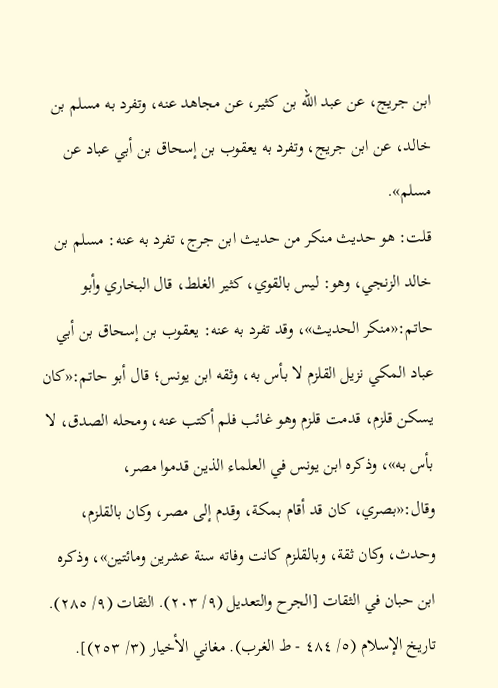ابن جريج، عن عبد الله بن كثير، عن مجاهد عنه، وتفرد به مسلم بن خالد، عن ابن جريج، وتفرد به يعقوب بن إسحاق بن أبي عباد عن مسلم».
قلت: هو حديث منكر من حديث ابن جرج، تفرد به عنه: مسلم بن خالد الزنجي، وهو: ليس بالقوي، كثير الغلط، قال البخاري وأبو حاتم:«منكر الحديث»، وقد تفرد به عنه: يعقوب بن إسحاق بن أبي عباد المكي نزيل القلزم لا بأس به، وثقه ابن يونس؛ قال أبو حاتم:«كان يسكن قلزم، قدمت قلزم وهو غائب فلم أكتب عنه، ومحله الصدق، لا بأس به»، وذكره ابن يونس في العلماء الذين قدموا مصر، وقال:«بصري، كان قد أقام بمكة، وقدم إلى مصر، وكان بالقلزم، وحدث، وكان ثقة، وبالقلزم كانت وفاته سنة عشرين ومائتين»، وذكره ابن حبان في الثقات [الجرح والتعديل (٩/ ٢٠٣). الثقات (٩/ ٢٨٥). تاريخ الإسلام (٥/ ٤٨٤ - ط الغرب). مغاني الأخيار (٣/ ٢٥٣)].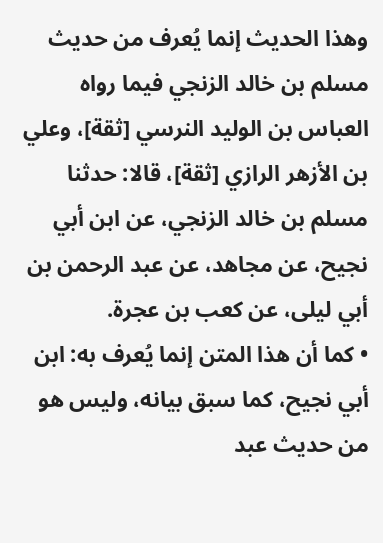وهذا الحديث إنما يُعرف من حديث مسلم بن خالد الزنجي فيما رواه العباس بن الوليد النرسي [ثقة]، وعلي بن الأزهر الرازي [ثقة]، قالا: حدثنا مسلم بن خالد الزنجي، عن ابن أبي نجيح، عن مجاهد، عن عبد الرحمن بن أبي ليلى، عن كعب بن عجرة.
• كما أن هذا المتن إنما يُعرف به: ابن أبي نجيح، كما سبق بيانه، وليس هو من حديث عبد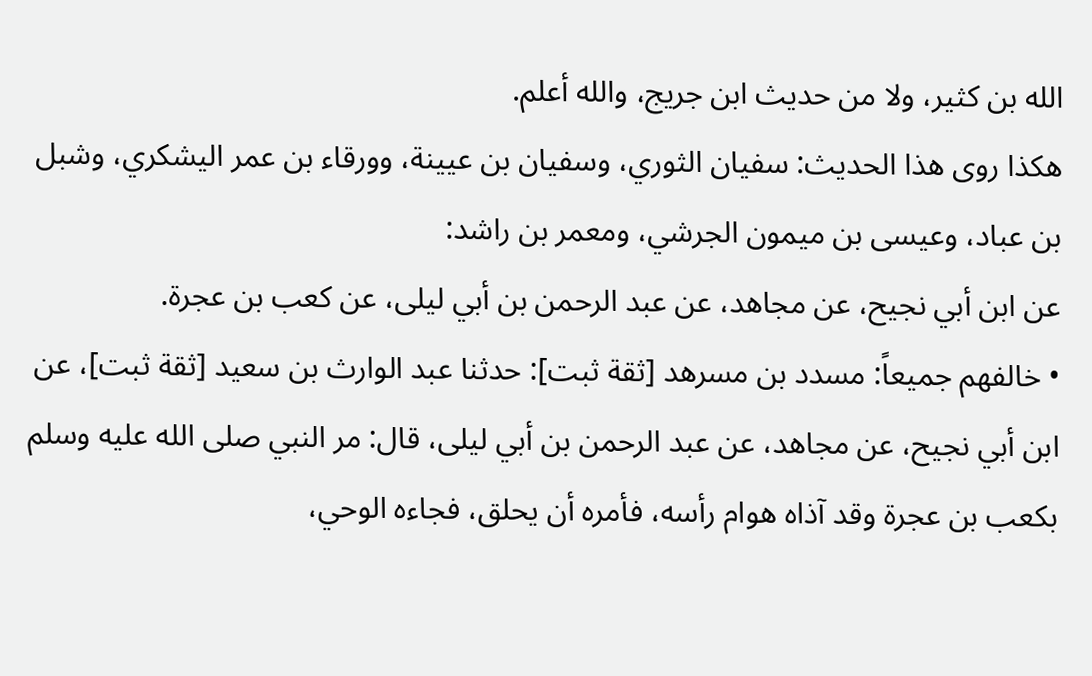الله بن كثير، ولا من حديث ابن جريج، والله أعلم.
هكذا روى هذا الحديث: سفيان الثوري، وسفيان بن عيينة، وورقاء بن عمر اليشكري، وشبل بن عباد، وعيسى بن ميمون الجرشي، ومعمر بن راشد:
عن ابن أبي نجيح، عن مجاهد، عن عبد الرحمن بن أبي ليلى، عن كعب بن عجرة.
• خالفهم جميعاً: مسدد بن مسرهد [ثقة ثبت]: حدثنا عبد الوارث بن سعيد [ثقة ثبت]، عن ابن أبي نجيح، عن مجاهد، عن عبد الرحمن بن أبي ليلى، قال: مر النبي صلى الله عليه وسلم بكعب بن عجرة وقد آذاه هوام رأسه، فأمره أن يحلق، فجاءه الوحي،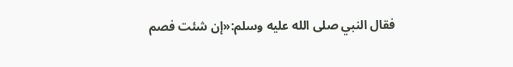فقال النبي صلى الله عليه وسلم:«إن شئت فصم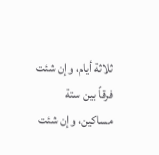ثلاثة أيام، وإن شئت فرقاً بين ستة مساكين، وإن شئت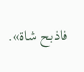فاذبح شاة».